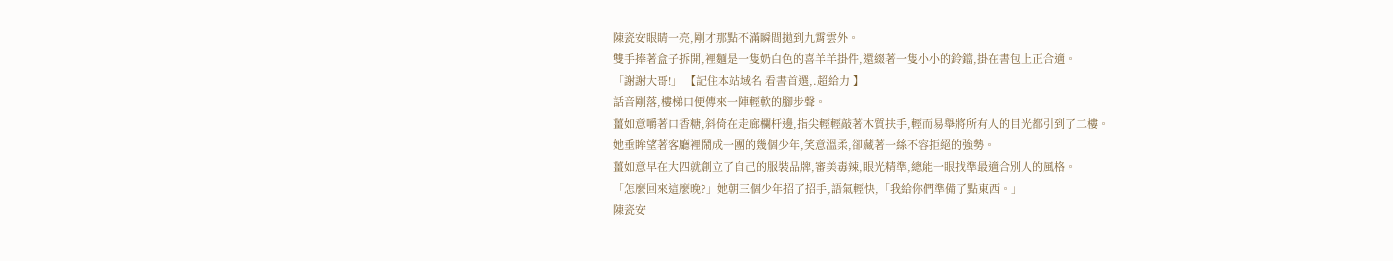陳瓷安眼睛一亮,剛才那點不滿瞬間拋到九霄雲外。
雙手捧著盒子拆開,裡麵是一隻奶白色的喜羊羊掛件,還綴著一隻小小的鈴鐺,掛在書包上正合適。
「謝謝大哥!」 【記住本站域名 看書首選,.超給力 】
話音剛落,樓梯口便傳來一陣輕軟的腳步聲。
薑如意嚼著口香糖,斜倚在走廊欄杆邊,指尖輕輕敲著木質扶手,輕而易舉將所有人的目光都引到了二樓。
她垂眸望著客廳裡鬧成一團的幾個少年,笑意溫柔,卻藏著一絲不容拒絕的強勢。
薑如意早在大四就創立了自己的服裝品牌,審美毒辣,眼光精準,總能一眼找準最適合別人的風格。
「怎麼回來這麼晚?」她朝三個少年招了招手,語氣輕快,「我給你們準備了點東西。」
陳瓷安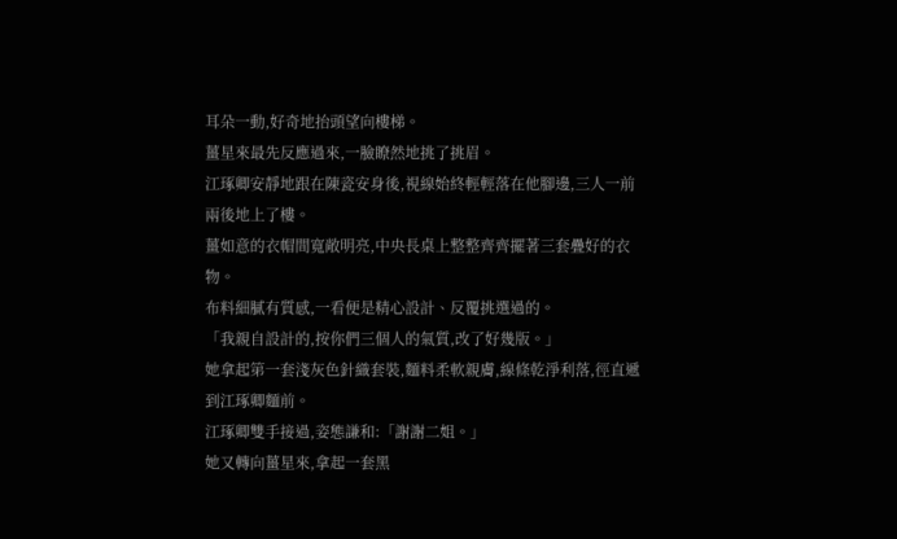耳朵一動,好奇地抬頭望向樓梯。
薑星來最先反應過來,一臉瞭然地挑了挑眉。
江琢卿安靜地跟在陳瓷安身後,視線始終輕輕落在他腳邊,三人一前兩後地上了樓。
薑如意的衣帽間寬敞明亮,中央長桌上整整齊齊擺著三套疊好的衣物。
布料細膩有質感,一看便是精心設計、反覆挑選過的。
「我親自設計的,按你們三個人的氣質,改了好幾版。」
她拿起第一套淺灰色針織套裝,麵料柔軟親膚,線條乾淨利落,徑直遞到江琢卿麵前。
江琢卿雙手接過,姿態謙和:「謝謝二姐。」
她又轉向薑星來,拿起一套黑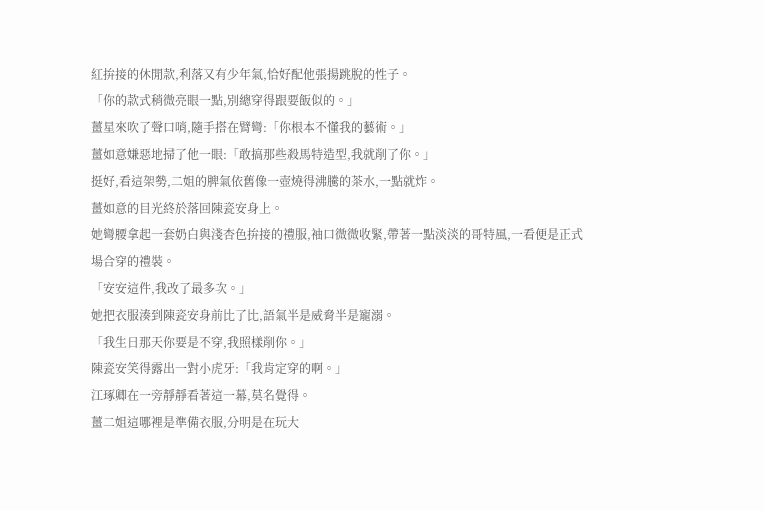紅拚接的休閒款,利落又有少年氣,恰好配他張揚跳脫的性子。
「你的款式稍微亮眼一點,別總穿得跟要飯似的。」
薑星來吹了聲口哨,隨手搭在臂彎:「你根本不懂我的藝術。」
薑如意嫌惡地掃了他一眼:「敢搞那些殺馬特造型,我就削了你。」
挺好,看這架勢,二姐的脾氣依舊像一壺燒得沸騰的茶水,一點就炸。
薑如意的目光終於落回陳瓷安身上。
她彎腰拿起一套奶白與淺杏色拚接的禮服,袖口微微收緊,帶著一點淡淡的哥特風,一看便是正式場合穿的禮裝。
「安安這件,我改了最多次。」
她把衣服湊到陳瓷安身前比了比,語氣半是威脅半是寵溺。
「我生日那天你要是不穿,我照樣削你。」
陳瓷安笑得露出一對小虎牙:「我肯定穿的啊。」
江琢卿在一旁靜靜看著這一幕,莫名覺得。
薑二姐這哪裡是準備衣服,分明是在玩大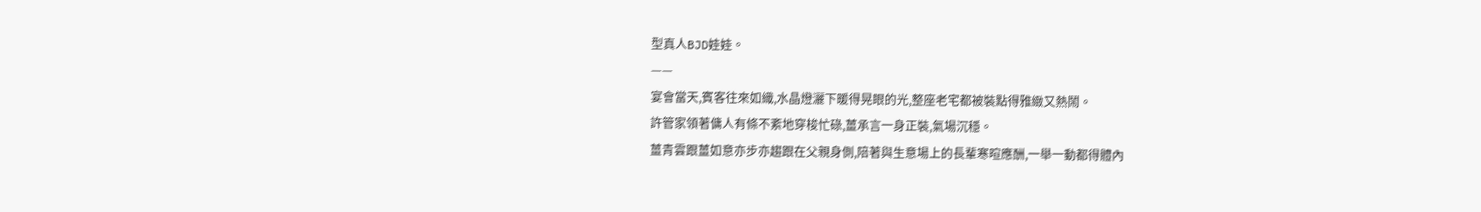型真人BJD娃娃。
——
宴會當天,賓客往來如織,水晶燈灑下暖得晃眼的光,整座老宅都被裝點得雅緻又熱鬧。
許管家領著傭人有條不紊地穿梭忙碌,薑承言一身正裝,氣場沉穩。
薑青雲跟薑如意亦步亦趨跟在父親身側,陪著與生意場上的長輩寒暄應酬,一舉一動都得體內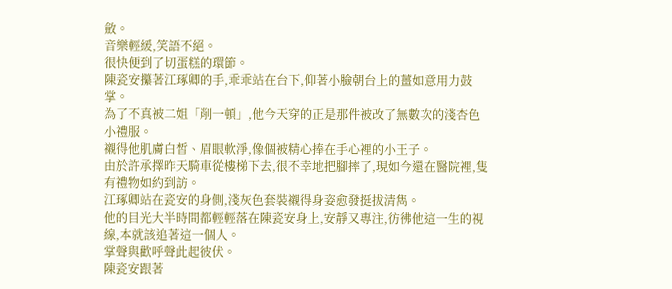斂。
音樂輕緩,笑語不絕。
很快便到了切蛋糕的環節。
陳瓷安攥著江琢卿的手,乖乖站在台下,仰著小臉朝台上的薑如意用力鼓掌。
為了不真被二姐「削一頓」,他今天穿的正是那件被改了無數次的淺杏色小禮服。
襯得他肌膚白皙、眉眼軟淨,像個被精心捧在手心裡的小王子。
由於許承擇昨天騎車從樓梯下去,很不幸地把腳摔了,現如今還在醫院裡,隻有禮物如約到訪。
江琢卿站在瓷安的身側,淺灰色套裝襯得身姿愈發挺拔清雋。
他的目光大半時間都輕輕落在陳瓷安身上,安靜又專注,彷彿他這一生的視線,本就該追著這一個人。
掌聲與歡呼聲此起彼伏。
陳瓷安跟著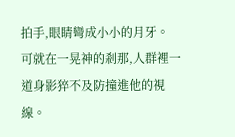拍手,眼睛彎成小小的月牙。
可就在一晃神的剎那,人群裡一道身影猝不及防撞進他的視線。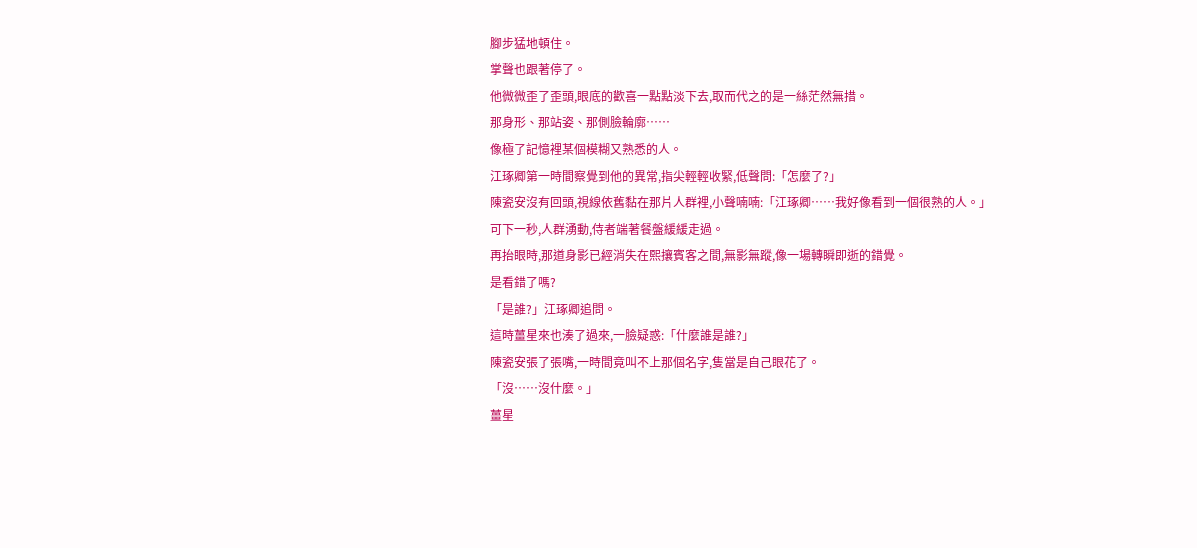腳步猛地頓住。
掌聲也跟著停了。
他微微歪了歪頭,眼底的歡喜一點點淡下去,取而代之的是一絲茫然無措。
那身形、那站姿、那側臉輪廓……
像極了記憶裡某個模糊又熟悉的人。
江琢卿第一時間察覺到他的異常,指尖輕輕收緊,低聲問:「怎麼了?」
陳瓷安沒有回頭,視線依舊黏在那片人群裡,小聲喃喃:「江琢卿……我好像看到一個很熟的人。」
可下一秒,人群湧動,侍者端著餐盤緩緩走過。
再抬眼時,那道身影已經消失在熙攘賓客之間,無影無蹤,像一場轉瞬即逝的錯覺。
是看錯了嗎?
「是誰?」江琢卿追問。
這時薑星來也湊了過來,一臉疑惑:「什麼誰是誰?」
陳瓷安張了張嘴,一時間竟叫不上那個名字,隻當是自己眼花了。
「沒……沒什麼。」
薑星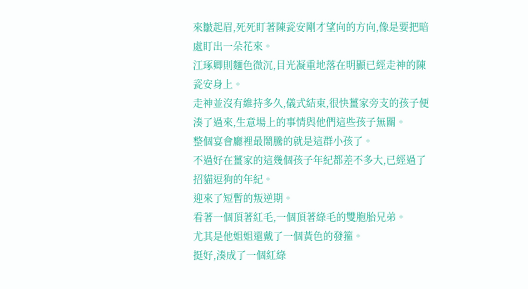來皺起眉,死死盯著陳瓷安剛才望向的方向,像是要把暗處盯出一朵花來。
江琢卿則麵色微沉,目光凝重地落在明顯已經走神的陳瓷安身上。
走神並沒有維持多久,儀式結束,很快薑家旁支的孩子便湊了過來,生意場上的事情與他們這些孩子無關。
整個宴會廳裡最鬧騰的就是這群小孩了。
不過好在薑家的這幾個孩子年紀都差不多大,已經過了招貓逗狗的年紀。
迎來了短暫的叛逆期。
看著一個頂著紅毛,一個頂著綠毛的雙胞胎兄弟。
尤其是他姐姐還戴了一個黃色的發箍。
挺好,湊成了一個紅綠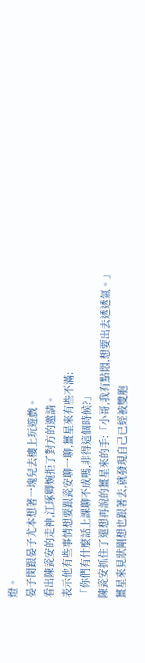燈。
晏子閔跟晏子尤本想著一塊兒去樓上玩遊戲。
看出陳瓷安的走神,江琢卿婉拒了對方的邀請。
表示他有些事情想要跟瓷安聊一聊,薑星來有些不滿:
「你們有什麼話上課聊不成嗎,非得這個時候?」
陳瓷安抓住了還想再說的薑星來的手:「小哥,我有點悶,想要出去透透氣。」
薑星來見狀剛想也跟著去,就發現自己已經被雙胞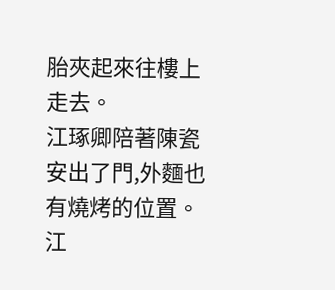胎夾起來往樓上走去。
江琢卿陪著陳瓷安出了門,外麵也有燒烤的位置。
江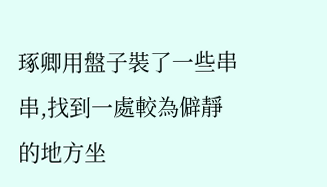琢卿用盤子裝了一些串串,找到一處較為僻靜的地方坐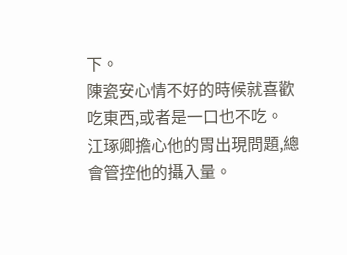下。
陳瓷安心情不好的時候就喜歡吃東西,或者是一口也不吃。
江琢卿擔心他的胃出現問題,總會管控他的攝入量。